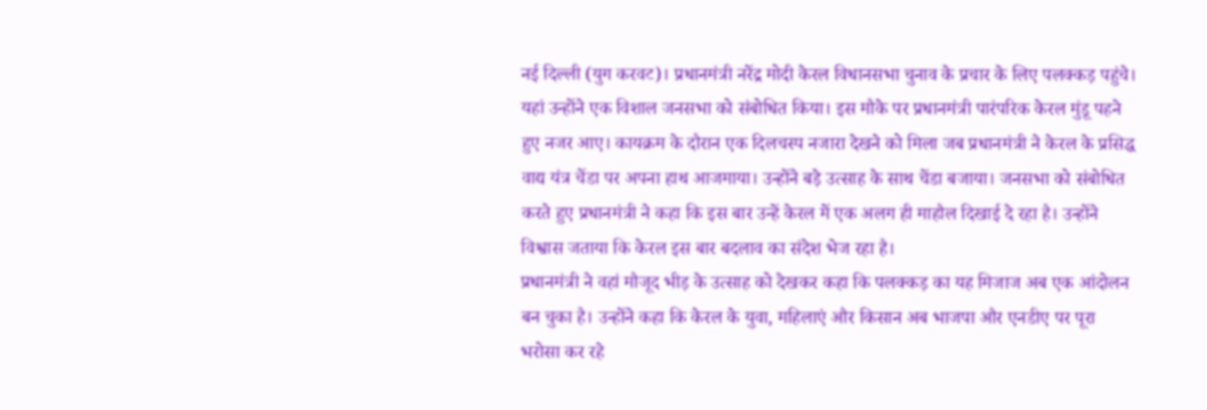नई दिल्ली (युग करवट)। प्रधानमंत्री नरेंद्र मोदी केरल विधानसभा चुनाव के प्रचार के लिए पलक्कड़ पहुंचे। यहां उन्होंने एक विशाल जनसभा को संबोधित किया। इस मौके पर प्रधानमंत्री पारंपरिक केरल मुंडू पहने हुए नजर आए। कायक्रम के दौरान एक दिलचस्प नजारा देखने को मिला जब प्रधानमंत्री ने केरल के प्रसिद्ध वाद्य यंत्र चेंडा पर अपना हाथ आजमाया। उन्होंने बड़े उत्साह के साथ चेंडा बजाया। जनसभा को संबोधित करते हुए प्रधानमंत्री ने कहा कि इस बार उन्हें केरल में एक अलग ही माहौल दिखाई दे रहा है। उन्होंने विश्वास जताया कि केरल इस बार बदलाव का संदेश भेज रहा है।
प्रधानमंत्री ने वहां मौजूद भीड़ के उत्साह को देखकर कहा कि पलक्कड़ का यह मिजाज अब एक आंदोलन बन चुका है। उन्होंने कहा कि केरल के युवा, महिलाएं और किसान अब भाजपा और एनडीए पर पूरा भरोसा कर रहे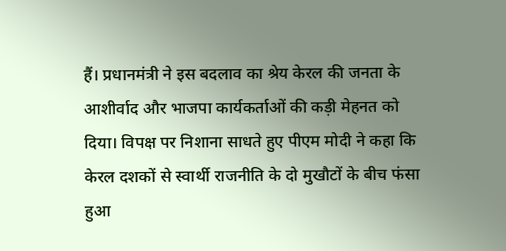हैं। प्रधानमंत्री ने इस बदलाव का श्रेय केरल की जनता के आशीर्वाद और भाजपा कार्यकर्ताओं की कड़ी मेहनत को दिया। विपक्ष पर निशाना साधते हुए पीएम मोदी ने कहा कि केरल दशकों से स्वार्थी राजनीति के दो मुखौटों के बीच फंसा हुआ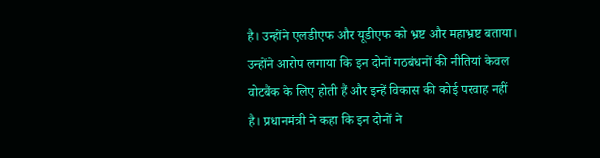है। उन्होंने एलडीएफ और यूडीएफ को भ्रष्ट और महाभ्रष्ट बताया। उन्होंने आरोप लगाया कि इन दोनों गठबंधनों की नीतियां केवल वोटबैंक के लिए होती हैं और इन्हें विकास की कोई परवाह नहीं है। प्रधानमंत्री ने कहा कि इन दोनों ने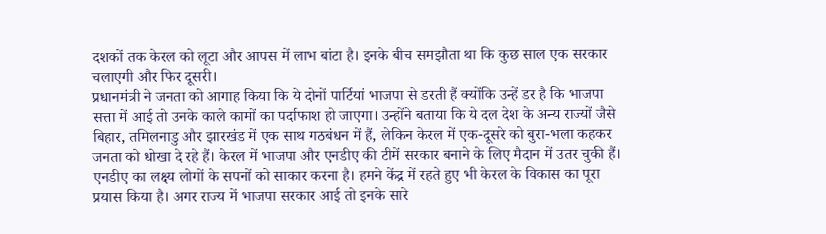दशकों तक केरल को लूटा और आपस में लाभ बांटा है। इनके बीच समझौता था कि कुछ साल एक सरकार चलाएगी और फिर दूसरी।
प्रधानमंत्री ने जनता को आगाह किया कि ये दोनों पार्टियां भाजपा से डरती हैं क्योंकि उन्हें डर है कि भाजपा सत्ता में आई तो उनके काले कामों का पर्दाफाश हो जाएगा। उन्होंने बताया कि ये दल देश के अन्य राज्यों जैसे बिहार, तमिलनाडु और झारखंड में एक साथ गठबंधन में हैं, लेकिन केरल में एक-दूसरे को बुरा-भला कहकर जनता को धोखा दे रहे हैं। केरल में भाजपा और एनडीए की टीमें सरकार बनाने के लिए मैदान में उतर चुकी हैं। एनडीए का लक्ष्य लोगों के सपनों को साकार करना है। हमने केंद्र में रहते हुए भी केरल के विकास का पूरा प्रयास किया है। अगर राज्य में भाजपा सरकार आई तो इनके सारे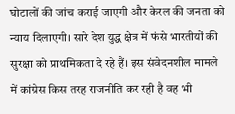घोटालों की जांच कराई जाएगी और केरल की जनता को न्याय दिलाएगी। सारे देश युद्ध क्षेत्र में फंसे भारतीयों की सुरक्षा को प्राथमिकता दे रहे हैं। इस संवेदनशील मामले में कांग्रेस किस तरह राजनीति कर रही है वह भी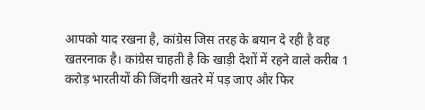आपको याद रखना है, कांग्रेस जिस तरह के बयान दे रही है वह खतरनाक है। कांग्रेस चाहती है कि खाड़ी देशों में रहने वाले करीब 1 करोड़ भारतीयों की जिंदगी खतरे में पड़ जाए और फिर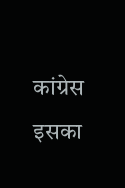कांग्रेस इसका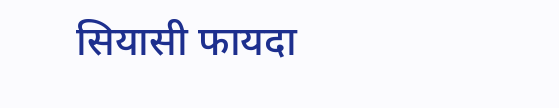सियासी फायदा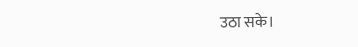उठा सके।